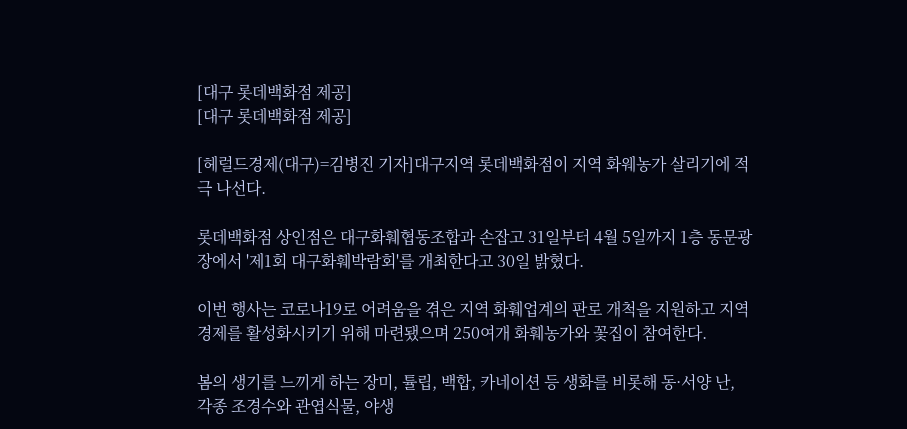[대구 롯데백화점 제공]
[대구 롯데백화점 제공]

[헤럴드경제(대구)=김병진 기자]대구지역 롯데백화점이 지역 화웨농가 살리기에 적극 나선다.

롯데백화점 상인점은 대구화훼협동조합과 손잡고 31일부터 4월 5일까지 1층 동문광장에서 '제1회 대구화훼박람회'를 개최한다고 30일 밝혔다.

이번 행사는 코로나19로 어려움을 겪은 지역 화훼업계의 판로 개척을 지원하고 지역경제를 활성화시키기 위해 마련됐으며 250여개 화훼농가와 꽃집이 참여한다.

봄의 생기를 느끼게 하는 장미, 튤립, 백합, 카네이션 등 생화를 비롯해 동·서양 난, 각종 조경수와 관엽식물, 야생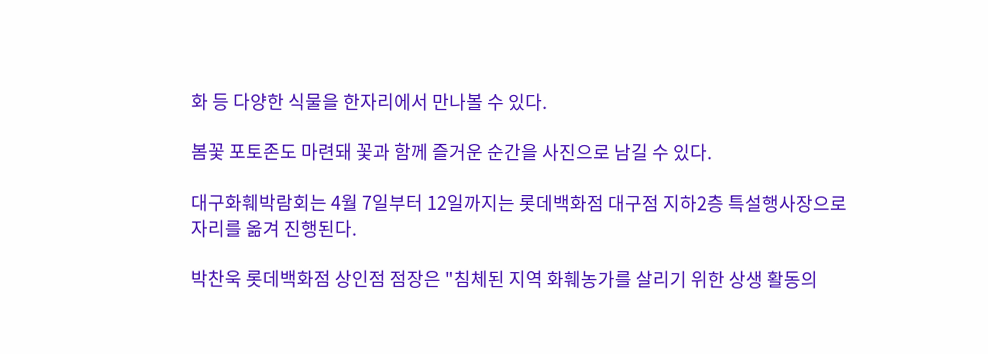화 등 다양한 식물을 한자리에서 만나볼 수 있다.

봄꽃 포토존도 마련돼 꽃과 함께 즐거운 순간을 사진으로 남길 수 있다.

대구화훼박람회는 4월 7일부터 12일까지는 롯데백화점 대구점 지하2층 특설행사장으로 자리를 옮겨 진행된다.

박찬욱 롯데백화점 상인점 점장은 "침체된 지역 화훼농가를 살리기 위한 상생 활동의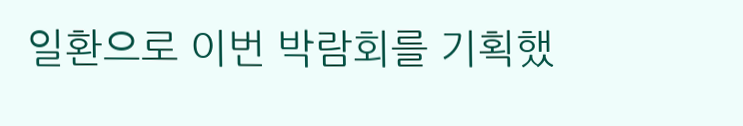일환으로 이번 박람회를 기획했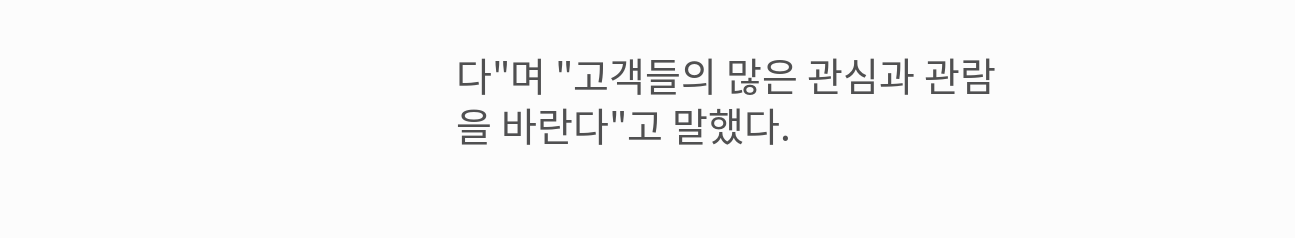다"며 "고객들의 많은 관심과 관람을 바란다"고 말했다.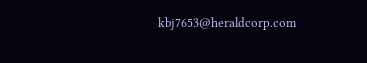kbj7653@heraldcorp.com